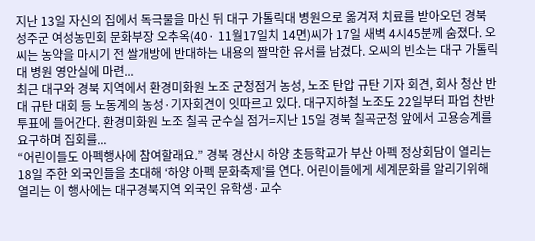지난 13일 자신의 집에서 독극물을 마신 뒤 대구 가톨릭대 병원으로 옮겨져 치료를 받아오던 경북 성주군 여성농민회 문화부장 오추옥(40· 11월17일치 14면)씨가 17일 새벽 4시45분께 숨졌다. 오씨는 농약을 마시기 전 쌀개방에 반대하는 내용의 짤막한 유서를 남겼다. 오씨의 빈소는 대구 가톨릭대 병원 영안실에 마련...
최근 대구와 경북 지역에서 환경미화원 노조 군청점거 농성, 노조 탄압 규탄 기자 회견, 회사 청산 반대 규탄 대회 등 노동계의 농성·기자회견이 잇따르고 있다. 대구지하철 노조도 22일부터 파업 찬반투표에 들어간다. 환경미화원 노조 칠곡 군수실 점거=지난 15일 경북 칠곡군청 앞에서 고용승계를 요구하며 집회를...
“어린이들도 아펙행사에 참여할래요.” 경북 경산시 하양 초등학교가 부산 아펙 정상회담이 열리는 18일 주한 외국인들을 초대해 ‘하양 아펙 문화축제’를 연다. 어린이들에게 세계문화를 알리기위해 열리는 이 행사에는 대구경북지역 외국인 유학생·교수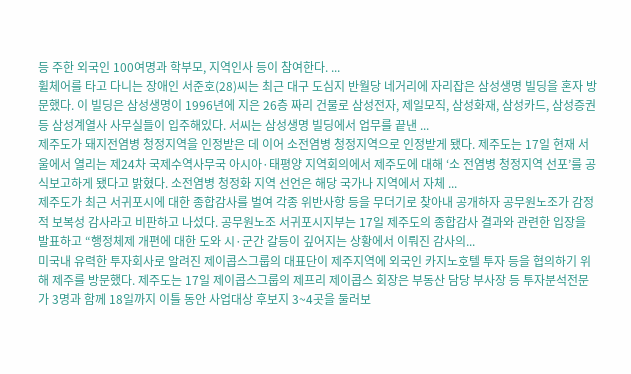등 주한 외국인 100여명과 학부모, 지역인사 등이 참여한다. ...
휠체어를 타고 다니는 장애인 서준호(28)씨는 최근 대구 도심지 반월당 네거리에 자리잡은 삼성생명 빌딩을 혼자 방문했다. 이 빌딩은 삼성생명이 1996년에 지은 26층 짜리 건물로 삼성전자, 제일모직, 삼성화재, 삼성카드, 삼성증권 등 삼성계열사 사무실들이 입주해있다. 서씨는 삼성생명 빌딩에서 업무를 끝낸 ...
제주도가 돼지전염병 청정지역을 인정받은 데 이어 소전염병 청정지역으로 인정받게 됐다. 제주도는 17일 현재 서울에서 열리는 제24차 국제수역사무국 아시아·태평양 지역회의에서 제주도에 대해 ‘소 전염병 청정지역 선포’를 공식보고하게 됐다고 밝혔다. 소전염병 청정화 지역 선언은 해당 국가나 지역에서 자체 ...
제주도가 최근 서귀포시에 대한 종합감사를 벌여 각종 위반사항 등을 무더기로 찾아내 공개하자 공무원노조가 감정적 보복성 감사라고 비판하고 나섰다. 공무원노조 서귀포시지부는 17일 제주도의 종합감사 결과와 관련한 입장을 발표하고 “행정체제 개편에 대한 도와 시·군간 갈등이 깊어지는 상황에서 이뤄진 감사의...
미국내 유력한 투자회사로 알려진 제이콥스그룹의 대표단이 제주지역에 외국인 카지노호텔 투자 등을 협의하기 위해 제주를 방문했다. 제주도는 17일 제이콥스그룹의 제프리 제이콥스 회장은 부동산 담당 부사장 등 투자분석전문가 3명과 함께 18일까지 이틀 동안 사업대상 후보지 3~4곳을 둘러보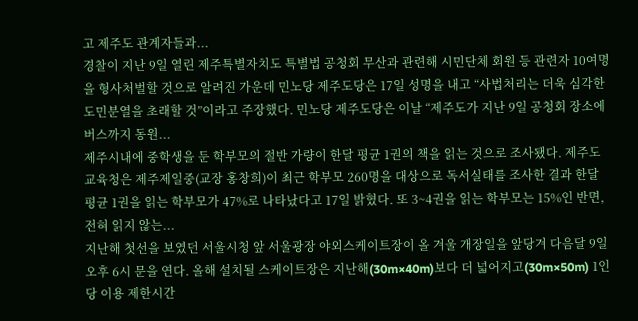고 제주도 관계자들과...
경찰이 지난 9일 열린 제주특별자치도 특별법 공청회 무산과 관련해 시민단체 회원 등 관련자 10여명을 형사처벌할 것으로 알려진 가운데 민노당 제주도당은 17일 성명을 내고 “사법처리는 더욱 심각한 도민분열을 초래할 것”이라고 주장했다. 민노당 제주도당은 이날 “제주도가 지난 9일 공청회 장소에 버스까지 동원...
제주시내에 중학생을 둔 학부모의 절반 가량이 한달 평균 1권의 책을 읽는 것으로 조사됐다. 제주도 교육청은 제주제일중(교장 홍창희)이 최근 학부모 260명을 대상으로 독서실태를 조사한 결과 한달 평균 1권을 읽는 학부모가 47%로 나타났다고 17일 밝혔다. 또 3~4권을 읽는 학부모는 15%인 반면, 전혀 읽지 않는...
지난해 첫선을 보였던 서울시청 앞 서울광장 야외스케이트장이 올 겨울 개장일을 앞당겨 다음달 9일 오후 6시 문을 연다. 올해 설치될 스케이트장은 지난해(30m×40m)보다 더 넓어지고(30m×50m) 1인당 이용 제한시간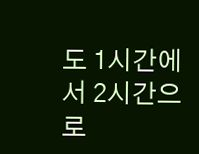도 1시간에서 2시간으로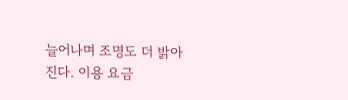늘어나며 조명도 더 밝아진다. 이용 요금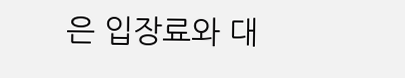은 입장료와 대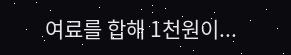여료를 합해 1천원이...